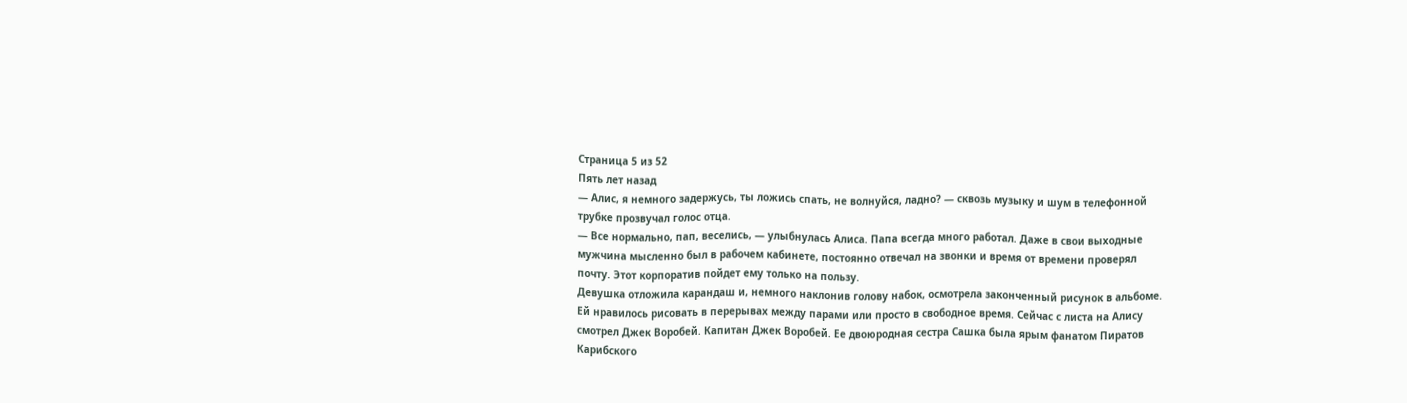Страница 5 из 52
Пять лет назад
— Алис, я немного задержусь, ты ложись спать, не волнуйся, ладно? — сквозь музыку и шум в телефонной трубке прозвучал голос отца.
— Все нормально, пап, веселись, — улыбнулась Алиса. Папа всегда много работал. Даже в свои выходные мужчина мысленно был в рабочем кабинете, постоянно отвечал на звонки и время от времени проверял почту. Этот корпоратив пойдет ему только на пользу.
Девушка отложила карандаш и, немного наклонив голову набок, осмотрела законченный рисунок в альбоме. Ей нравилось рисовать в перерывах между парами или просто в свободное время. Сейчас с листа на Алису смотрел Джек Воробей. Капитан Джек Воробей. Ее двоюродная сестра Сашка была ярым фанатом Пиратов Карибского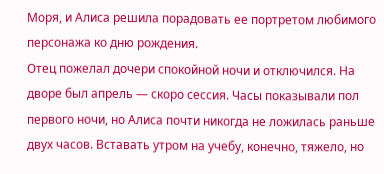Моря, и Алиса решила порадовать ее портретом любимого персонажа ко дню рождения.
Отец пожелал дочери спокойной ночи и отключился. На дворе был апрель — скоро сессия. Часы показывали пол первого ночи, но Алиса почти никогда не ложилась раньше двух часов. Вставать утром на учебу, конечно, тяжело, но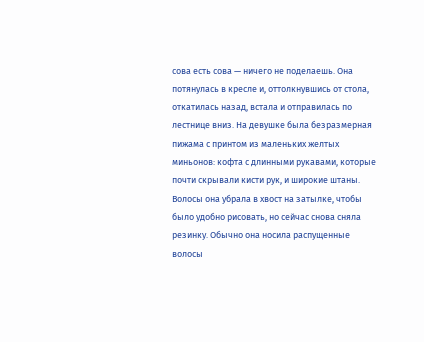сова есть сова — ничего не поделаешь. Она потянулась в кресле и, оттолкнувшись от стола, откатилась назад, встала и отправилась по лестнице вниз. На девушке была безразмерная пижама с принтом из маленьких желтых миньонов: кофта с длинными рукавами, которые почти скрывали кисти рук, и широкие штаны. Волосы она убрала в хвост на затылке, чтобы было удобно рисовать, но сейчас снова сняла резинку. Обычно она носила распущенные волосы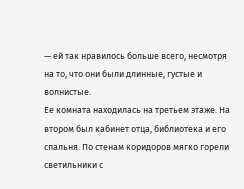— ей так нравилось больше всего, несмотря на то, что они были длинные, густые и волнистые.
Ее комната находилась на третьем этаже. На втором был кабинет отца, библиотека и его спальня. По стенам коридоров мягко горели светильники с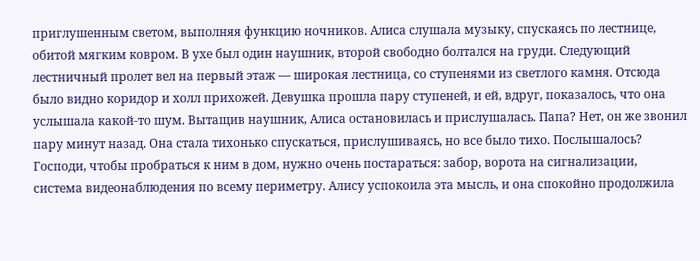приглушенным светом, выполняя функцию ночников. Алиса слушала музыку, спускаясь по лестнице, обитой мягким ковром. В ухе был один наушник, второй свободно болтался на груди. Следующий лестничный пролет вел на первый этаж — широкая лестница, со ступенями из светлого камня. Отсюда было видно коридор и холл прихожей. Девушка прошла пару ступеней, и ей, вдруг, показалось, что она услышала какой-то шум. Вытащив наушник, Алиса остановилась и прислушалась. Папа? Нет, он же звонил пару минут назад. Она стала тихонько спускаться, прислушиваясь, но все было тихо. Послышалось?
Господи, чтобы пробраться к ним в дом, нужно очень постараться: забор, ворота на сигнализации, система видеонаблюдения по всему периметру. Алису успокоила эта мысль, и она спокойно продолжила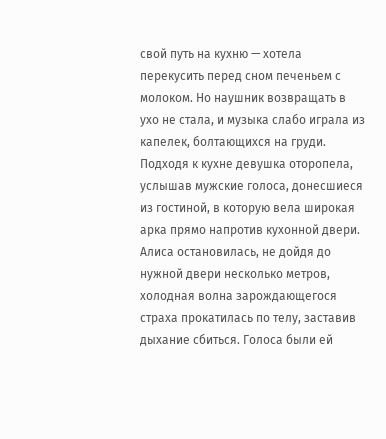свой путь на кухню — хотела перекусить перед сном печеньем с молоком. Но наушник возвращать в ухо не стала, и музыка слабо играла из капелек, болтающихся на груди.
Подходя к кухне девушка оторопела, услышав мужские голоса, донесшиеся из гостиной, в которую вела широкая арка прямо напротив кухонной двери. Алиса остановилась, не дойдя до нужной двери несколько метров, холодная волна зарождающегося страха прокатилась по телу, заставив дыхание сбиться. Голоса были ей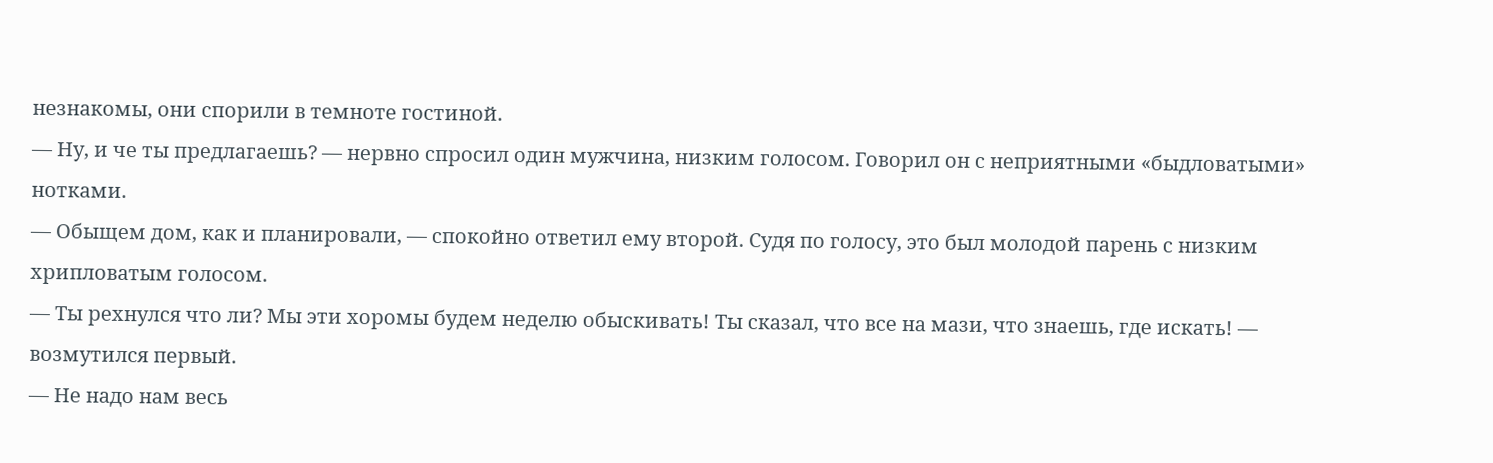незнакомы, они спорили в темноте гостиной.
— Ну, и че ты предлагаешь? — нервно спросил один мужчина, низким голосом. Говорил он с неприятными «быдловатыми» нотками.
— Обыщем дом, как и планировали, — спокойно ответил ему второй. Судя по голосу, это был молодой парень с низким хрипловатым голосом.
— Ты рехнулся что ли? Мы эти хоромы будем неделю обыскивать! Ты сказал, что все на мази, что знаешь, где искать! — возмутился первый.
— Не надо нам весь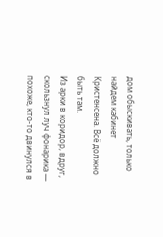дом обыскивать, только найдем кабинет Кристенсена. Всё должно быть там.
Из арки в коридор, вдруг, скользнул луч фонарика — похоже, кто-то двинулся в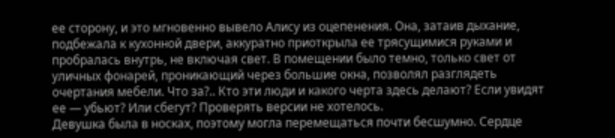ее сторону, и это мгновенно вывело Алису из оцепенения. Она, затаив дыхание, подбежала к кухонной двери, аккуратно приоткрыла ее трясущимися руками и пробралась внутрь, не включая свет. В помещении было темно, только свет от уличных фонарей, проникающий через большие окна, позволял разглядеть очертания мебели. Что за?.. Кто эти люди и какого черта здесь делают? Если увидят ее — убьют? Или сбегут? Проверять версии не хотелось.
Девушка была в носках, поэтому могла перемещаться почти бесшумно. Сердце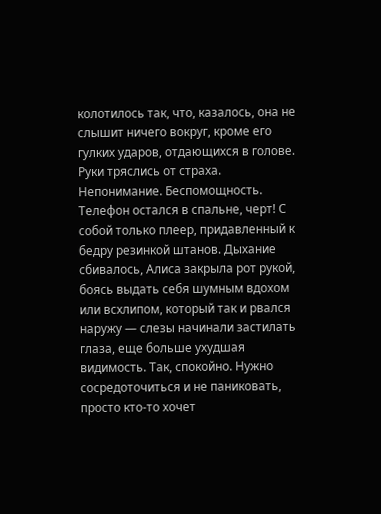колотилось так, что, казалось, она не слышит ничего вокруг, кроме его гулких ударов, отдающихся в голове. Руки тряслись от страха. Непонимание. Беспомощность. Телефон остался в спальне, черт! С собой только плеер, придавленный к бедру резинкой штанов. Дыхание сбивалось, Алиса закрыла рот рукой, боясь выдать себя шумным вдохом или всхлипом, который так и рвался наружу — слезы начинали застилать глаза, еще больше ухудшая видимость. Так, спокойно. Нужно сосредоточиться и не паниковать, просто кто-то хочет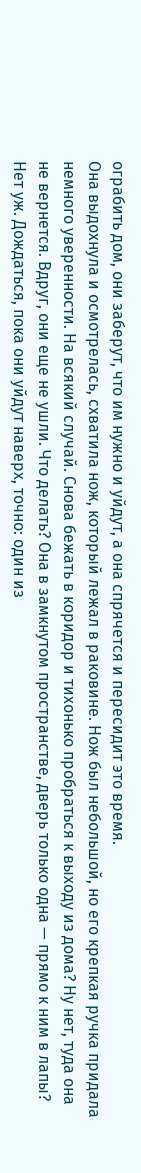ограбить дом, они заберут, что им нужно и уйдут, а она спрячется и пересидит это время.
Она выдохнула и осмотрелась, схватила нож, который лежал в раковине. Нож был небольшой, но его крепкая ручка придала немного уверенности. На всякий случай. Снова бежать в коридор и тихонько пробраться к выходу из дома? Ну нет, туда она не вернется. Вдруг, они еще не ушли. Что делать? Она в замкнутом пространстве, дверь только одна — прямо к ним в лапы? Нет уж. Дождаться, пока они уйдут наверх, точно: один из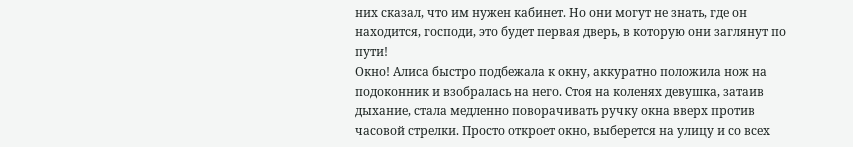них сказал, что им нужен кабинет. Но они могут не знать, где он находится, господи, это будет первая дверь, в которую они заглянут по пути!
Окно! Алиса быстро подбежала к окну, аккуратно положила нож на подоконник и взобралась на него. Стоя на коленях девушка, затаив дыхание, стала медленно поворачивать ручку окна вверх против часовой стрелки. Просто откроет окно, выберется на улицу и со всех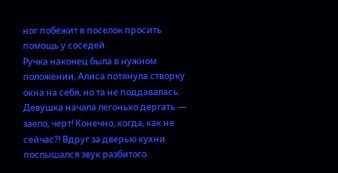ног побежит в поселок просить помощь у соседей.
Ручка наконец была в нужном положении, Алиса потянула створку окна на себя, но та не поддавалась. Девушка начала легонько дергать — заело, черт! Конечно, когда, как не сейчас?! Вдруг за дверью кухни послышался звук разбитого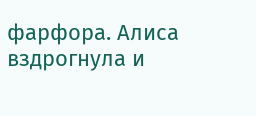фарфора. Алиса вздрогнула и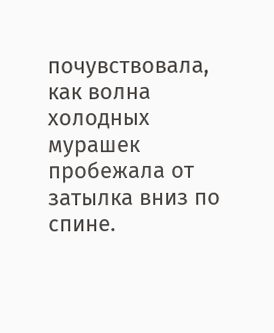почувствовала, как волна холодных мурашек пробежала от затылка вниз по спине.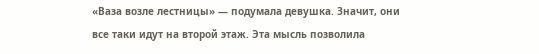«Ваза возле лестницы» — подумала девушка. Значит, они все таки идут на второй этаж. Эта мысль позволила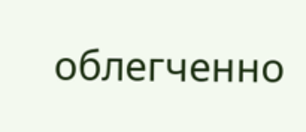облегченно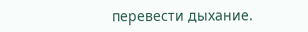перевести дыхание.